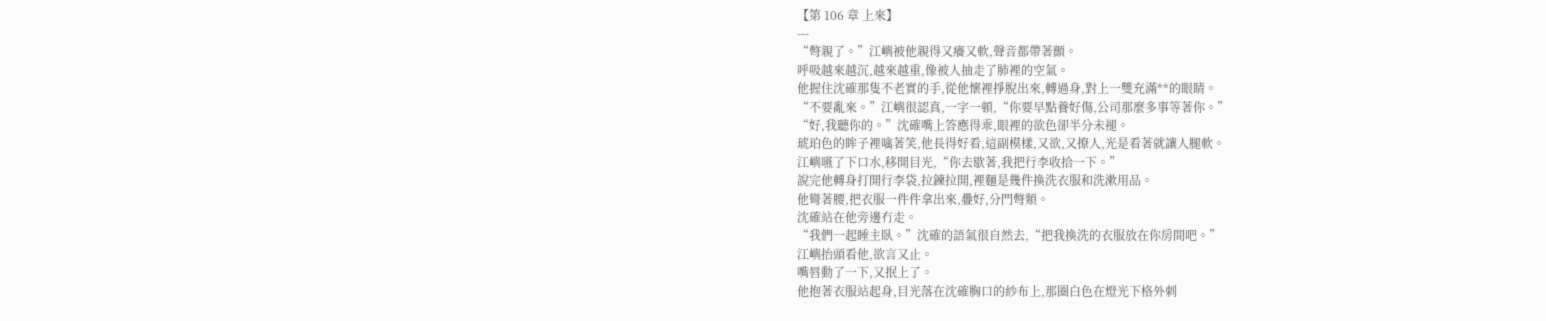【第 106 章 上來】
---
“彆親了。”江嶼被他親得又癢又軟,聲音都帶著顫。
呼吸越來越沉,越來越重,像被人抽走了肺裡的空氣。
他握住沈確那隻不老實的手,從他懷裡掙脫出來,轉過身,對上一雙充滿**的眼睛。
“不要亂來。”江嶼很認真,一字一頓,“你要早點養好傷,公司那麼多事等著你。”
“好,我聽你的。”沈確嘴上答應得乖,眼裡的欲色卻半分未褪。
琥珀色的眸子裡噙著笑,他長得好看,這副模樣,又欲,又撩人,光是看著就讓人腿軟。
江嶼嚥了下口水,移開目光,“你去歇著,我把行李收拾一下。”
說完他轉身打開行李袋,拉鍊拉開,裡麵是幾件換洗衣服和洗漱用品。
他彎著腰,把衣服一件件拿出來,疊好,分門彆類。
沈確站在他旁邊冇走。
“我們一起睡主臥。”沈確的語氣很自然去,“把我換洗的衣服放在你房間吧。”
江嶼抬頭看他,欲言又止。
嘴唇動了一下,又抿上了。
他抱著衣服站起身,目光落在沈確胸口的紗布上,那圈白色在燈光下格外刺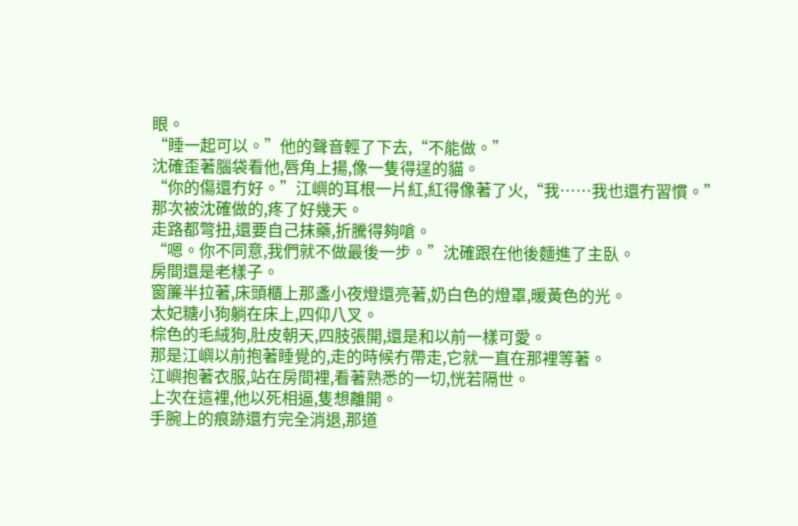眼。
“睡一起可以。”他的聲音輕了下去,“不能做。”
沈確歪著腦袋看他,唇角上揚,像一隻得逞的貓。
“你的傷還冇好。”江嶼的耳根一片紅,紅得像著了火,“我……我也還冇習慣。”
那次被沈確做的,疼了好幾天。
走路都彆扭,還要自己抹藥,折騰得夠嗆。
“嗯。你不同意,我們就不做最後一步。”沈確跟在他後麵進了主臥。
房間還是老樣子。
窗簾半拉著,床頭櫃上那盞小夜燈還亮著,奶白色的燈罩,暖黃色的光。
太妃糖小狗躺在床上,四仰八叉。
棕色的毛絨狗,肚皮朝天,四肢張開,還是和以前一樣可愛。
那是江嶼以前抱著睡覺的,走的時候冇帶走,它就一直在那裡等著。
江嶼抱著衣服,站在房間裡,看著熟悉的一切,恍若隔世。
上次在這裡,他以死相逼,隻想離開。
手腕上的痕跡還冇完全消退,那道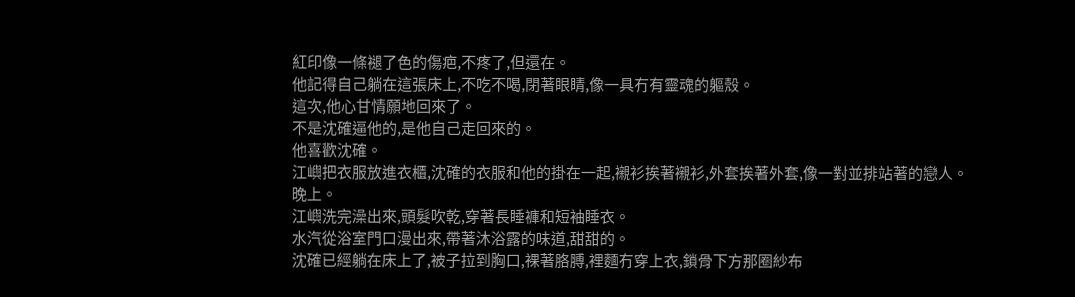紅印像一條褪了色的傷疤,不疼了,但還在。
他記得自己躺在這張床上,不吃不喝,閉著眼睛,像一具冇有靈魂的軀殼。
這次,他心甘情願地回來了。
不是沈確逼他的,是他自己走回來的。
他喜歡沈確。
江嶼把衣服放進衣櫃,沈確的衣服和他的掛在一起,襯衫挨著襯衫,外套挨著外套,像一對並排站著的戀人。
晚上。
江嶼洗完澡出來,頭髮吹乾,穿著長睡褲和短袖睡衣。
水汽從浴室門口漫出來,帶著沐浴露的味道,甜甜的。
沈確已經躺在床上了,被子拉到胸口,裸著胳膊,裡麵冇穿上衣,鎖骨下方那圈紗布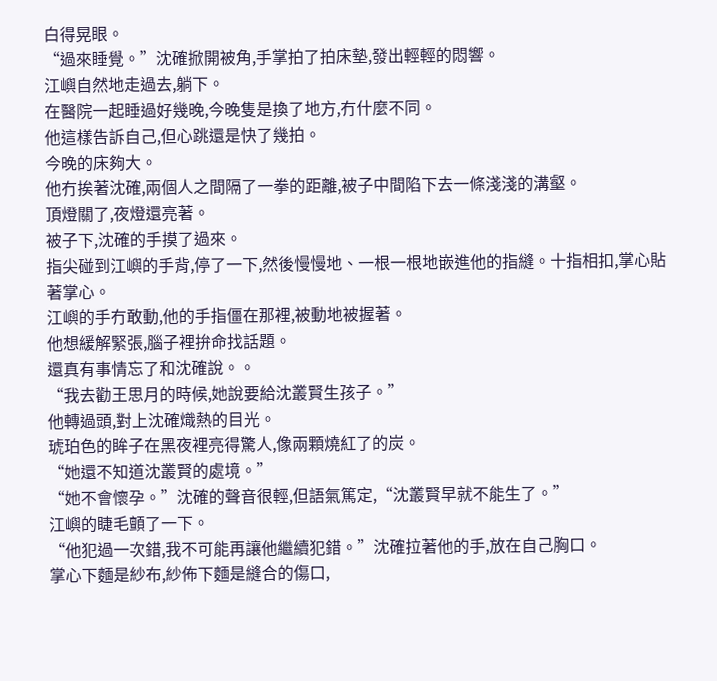白得晃眼。
“過來睡覺。”沈確掀開被角,手掌拍了拍床墊,發出輕輕的悶響。
江嶼自然地走過去,躺下。
在醫院一起睡過好幾晚,今晚隻是換了地方,冇什麼不同。
他這樣告訴自己,但心跳還是快了幾拍。
今晚的床夠大。
他冇挨著沈確,兩個人之間隔了一拳的距離,被子中間陷下去一條淺淺的溝壑。
頂燈關了,夜燈還亮著。
被子下,沈確的手摸了過來。
指尖碰到江嶼的手背,停了一下,然後慢慢地、一根一根地嵌進他的指縫。十指相扣,掌心貼著掌心。
江嶼的手冇敢動,他的手指僵在那裡,被動地被握著。
他想緩解緊張,腦子裡拚命找話題。
還真有事情忘了和沈確說。。
“我去勸王思月的時候,她說要給沈叢賢生孩子。”
他轉過頭,對上沈確熾熱的目光。
琥珀色的眸子在黑夜裡亮得驚人,像兩顆燒紅了的炭。
“她還不知道沈叢賢的處境。”
“她不會懷孕。”沈確的聲音很輕,但語氣篤定,“沈叢賢早就不能生了。”
江嶼的睫毛顫了一下。
“他犯過一次錯,我不可能再讓他繼續犯錯。”沈確拉著他的手,放在自己胸口。
掌心下麵是紗布,紗佈下麵是縫合的傷口,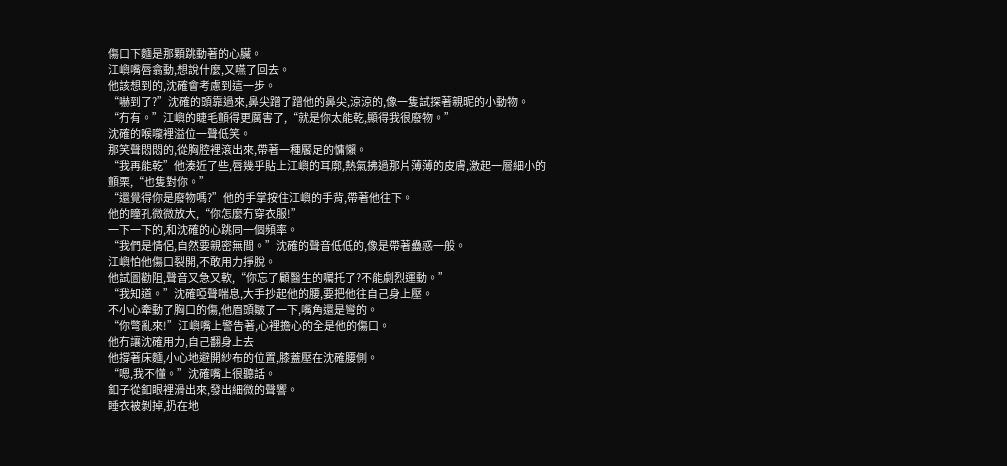傷口下麵是那顆跳動著的心臟。
江嶼嘴唇翕動,想說什麼,又嚥了回去。
他該想到的,沈確會考慮到這一步。
“嚇到了?”沈確的頭靠過來,鼻尖蹭了蹭他的鼻尖,涼涼的,像一隻試探著親昵的小動物。
“冇有。”江嶼的睫毛顫得更厲害了,“就是你太能乾,顯得我很廢物。”
沈確的喉嚨裡溢位一聲低笑。
那笑聲悶悶的,從胸腔裡滾出來,帶著一種饜足的慵懶。
“我再能乾”他湊近了些,唇幾乎貼上江嶼的耳廓,熱氣拂過那片薄薄的皮膚,激起一層細小的顫栗,“也隻對你。”
“還覺得你是廢物嗎?”他的手掌按住江嶼的手背,帶著他往下。
他的瞳孔微微放大,“你怎麼冇穿衣服!”
一下一下的,和沈確的心跳同一個頻率。
“我們是情侶,自然要親密無間。”沈確的聲音低低的,像是帶著蠱惑一般。
江嶼怕他傷口裂開,不敢用力掙脫。
他試圖勸阻,聲音又急又軟,“你忘了顧醫生的囑托了?不能劇烈運動。”
“我知道。”沈確啞聲喘息,大手抄起他的腰,要把他往自己身上壓。
不小心牽動了胸口的傷,他眉頭皺了一下,嘴角還是彎的。
“你彆亂來!”江嶼嘴上警告著,心裡擔心的全是他的傷口。
他冇讓沈確用力,自己翻身上去
他撐著床麵,小心地避開紗布的位置,膝蓋壓在沈確腰側。
“嗯,我不懂。”沈確嘴上很聽話。
釦子從釦眼裡滑出來,發出細微的聲響。
睡衣被剝掉,扔在地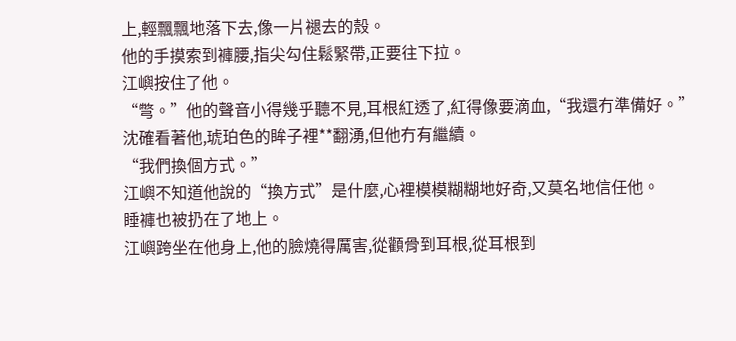上,輕飄飄地落下去,像一片褪去的殼。
他的手摸索到褲腰,指尖勾住鬆緊帶,正要往下拉。
江嶼按住了他。
“彆。”他的聲音小得幾乎聽不見,耳根紅透了,紅得像要滴血,“我還冇準備好。”
沈確看著他,琥珀色的眸子裡**翻湧,但他冇有繼續。
“我們換個方式。”
江嶼不知道他說的“換方式”是什麼,心裡模模糊糊地好奇,又莫名地信任他。
睡褲也被扔在了地上。
江嶼跨坐在他身上,他的臉燒得厲害,從顴骨到耳根,從耳根到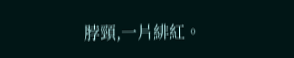脖頸,一片緋紅。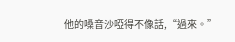他的嗓音沙啞得不像話,“過來。”